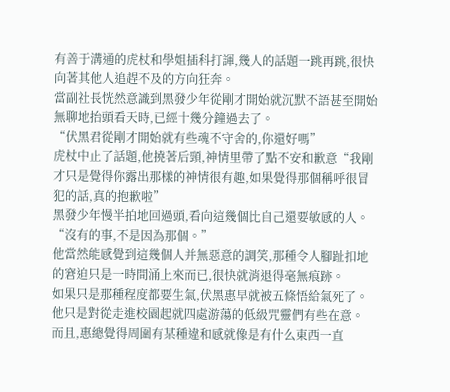有善于溝通的虎杖和學姐插科打諢,幾人的話題一跳再跳,很快向著其他人追趕不及的方向狂奔。
當副社長恍然意識到黑發少年從剛才開始就沉默不語甚至開始無聊地抬頭看天時,已經十幾分鐘過去了。
“伏黑君從剛才開始就有些魂不守舍的,你還好嗎”
虎杖中止了話題,他撓著后頸,神情里帶了點不安和歉意“我剛才只是覺得你露出那樣的神情很有趣,如果覺得那個稱呼很冒犯的話,真的抱歉啦”
黑發少年慢半拍地回過頭,看向這幾個比自己還要敏感的人。
“沒有的事,不是因為那個。”
他當然能感覺到這幾個人并無惡意的調笑,那種令人腳趾扣地的窘迫只是一時間涌上來而已,很快就消退得毫無痕跡。
如果只是那種程度都要生氣,伏黑惠早就被五條悟給氣死了。
他只是對從走進校園起就四處游蕩的低級咒靈們有些在意。
而且,惠總覺得周圍有某種違和感就像是有什么東西一直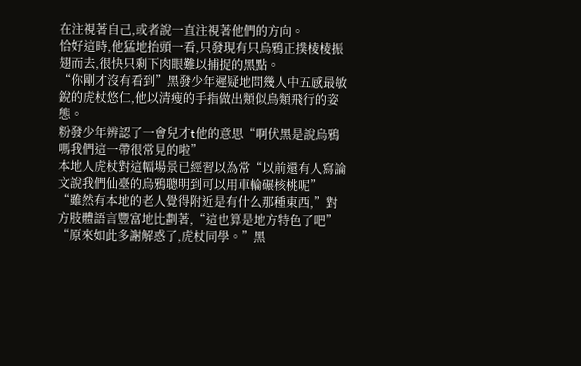在注視著自己,或者說一直注視著他們的方向。
恰好這時,他猛地抬頭一看,只發現有只烏鴉正撲棱棱振翅而去,很快只剩下肉眼難以捕捉的黑點。
“你剛才沒有看到”黑發少年遲疑地問幾人中五感最敏銳的虎杖悠仁,他以清瘦的手指做出類似鳥類飛行的姿態。
粉發少年辨認了一會兒才t他的意思“啊伏黑是說烏鴉嗎我們這一帶很常見的啦”
本地人虎杖對這幅場景已經習以為常“以前還有人寫論文說我們仙臺的烏鴉聰明到可以用車輪碾核桃呢”
“雖然有本地的老人覺得附近是有什么那種東西,”對方肢體語言豐富地比劃著,“這也算是地方特色了吧”
“原來如此多謝解惑了,虎杖同學。”黑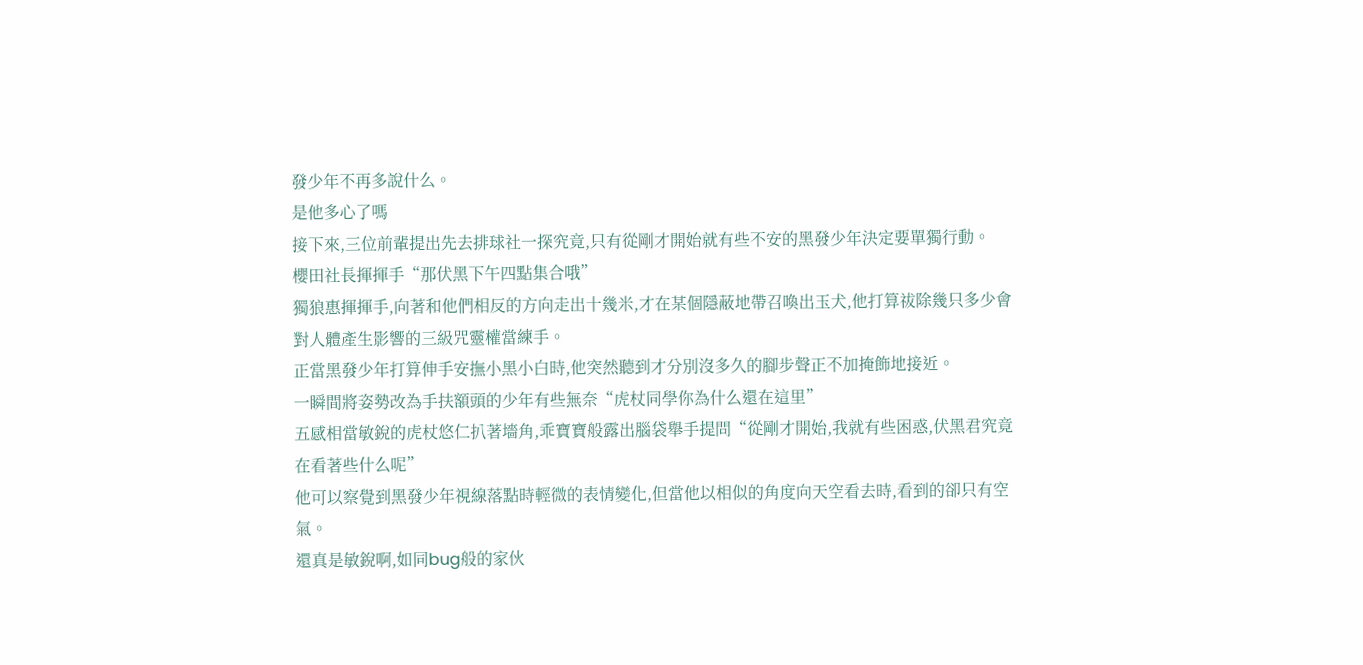發少年不再多說什么。
是他多心了嗎
接下來,三位前輩提出先去排球社一探究竟,只有從剛才開始就有些不安的黑發少年決定要單獨行動。
櫻田社長揮揮手“那伏黑下午四點集合哦”
獨狼惠揮揮手,向著和他們相反的方向走出十幾米,才在某個隱蔽地帶召喚出玉犬,他打算祓除幾只多少會對人體產生影響的三級咒靈權當練手。
正當黑發少年打算伸手安撫小黑小白時,他突然聽到才分別沒多久的腳步聲正不加掩飾地接近。
一瞬間將姿勢改為手扶額頭的少年有些無奈“虎杖同學你為什么還在這里”
五感相當敏銳的虎杖悠仁扒著墻角,乖寶寶般露出腦袋舉手提問“從剛才開始,我就有些困惑,伏黑君究竟在看著些什么呢”
他可以察覺到黑發少年視線落點時輕微的表情變化,但當他以相似的角度向天空看去時,看到的卻只有空氣。
還真是敏銳啊,如同bug般的家伙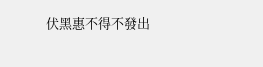伏黑惠不得不發出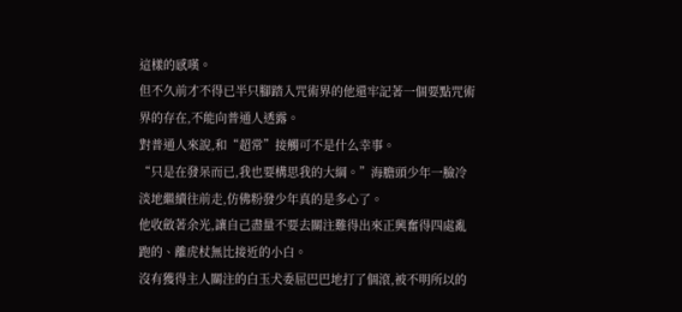這樣的感嘆。
但不久前才不得已半只腳踏入咒術界的他還牢記著一個要點咒術界的存在,不能向普通人透露。
對普通人來說,和“超常”接觸可不是什么幸事。
“只是在發呆而已,我也要構思我的大綱。”海膽頭少年一臉冷淡地繼續往前走,仿佛粉發少年真的是多心了。
他收斂著余光,讓自己盡量不要去關注難得出來正興奮得四處亂跑的、離虎杖無比接近的小白。
沒有獲得主人關注的白玉犬委屈巴巴地打了個滾,被不明所以的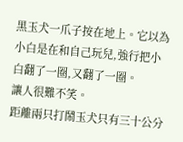黑玉犬一爪子按在地上。它以為小白是在和自己玩兒,強行把小白翻了一圈,又翻了一圈。
讓人很難不笑。
距離兩只打鬧玉犬只有三十公分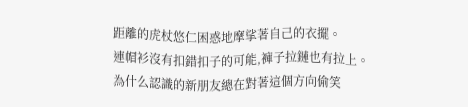距離的虎杖悠仁困惑地摩挲著自己的衣擺。
連帽衫沒有扣錯扣子的可能,褲子拉鏈也有拉上。
為什么認識的新朋友總在對著這個方向偷笑